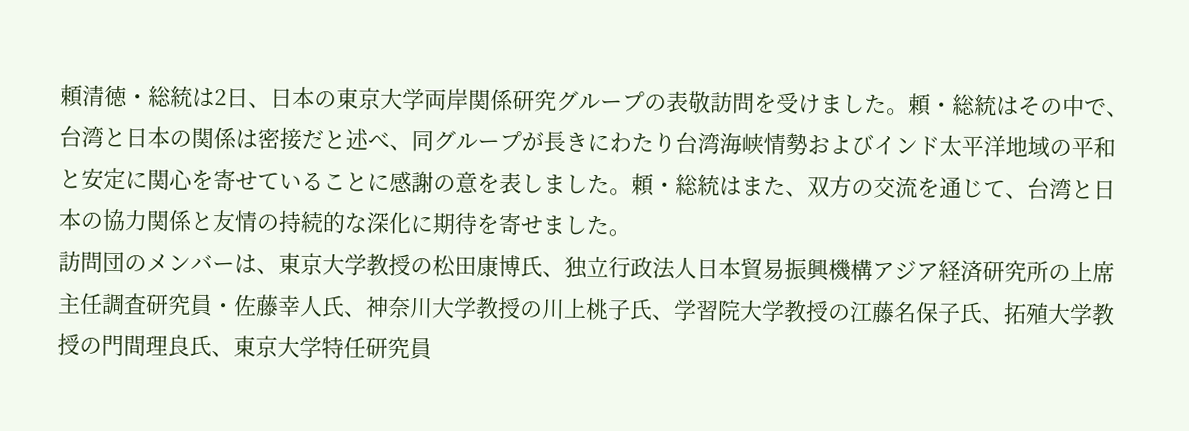頼清徳・総統は2日、日本の東京大学両岸関係研究グループの表敬訪問を受けました。頼・総統はその中で、台湾と日本の関係は密接だと述べ、同グループが長きにわたり台湾海峡情勢およびインド太平洋地域の平和と安定に関心を寄せていることに感謝の意を表しました。頼・総統はまた、双方の交流を通じて、台湾と日本の協力関係と友情の持続的な深化に期待を寄せました。
訪問団のメンバーは、東京大学教授の松田康博氏、独立行政法人日本貿易振興機構アジア経済研究所の上席主任調査研究員・佐藤幸人氏、神奈川大学教授の川上桃子氏、学習院大学教授の江藤名保子氏、拓殖大学教授の門間理良氏、東京大学特任研究員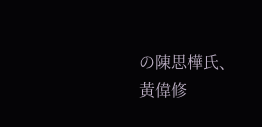の陳思樺氏、黃偉修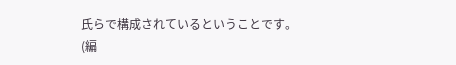氏らで構成されているということです。
(編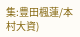集:豊田楓蓮/本村大資)